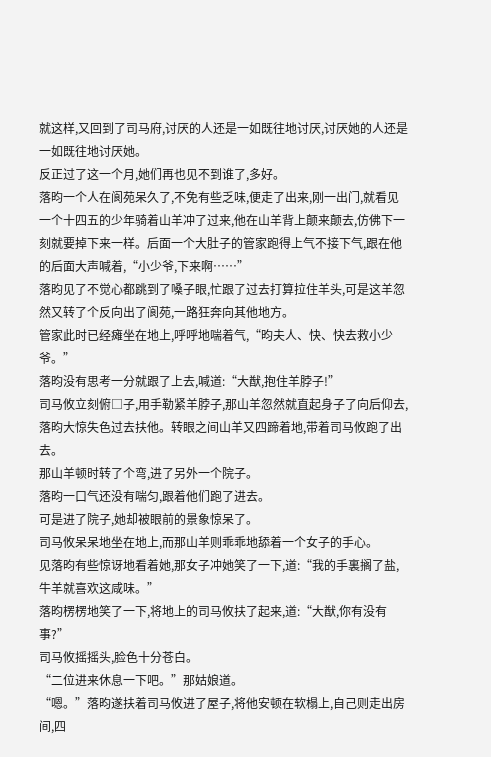就这样,又回到了司马府,讨厌的人还是一如既往地讨厌,讨厌她的人还是一如既往地讨厌她。
反正过了这一个月,她们再也见不到谁了,多好。
落昀一个人在阆苑呆久了,不免有些乏味,便走了出来,刚一出门,就看见一个十四五的少年骑着山羊冲了过来,他在山羊背上颠来颠去,仿佛下一刻就要掉下来一样。后面一个大肚子的管家跑得上气不接下气,跟在他的后面大声喊着,“小少爷,下来啊……”
落昀见了不觉心都跳到了嗓子眼,忙跟了过去打算拉住羊头,可是这羊忽然又转了个反向出了阆苑,一路狂奔向其他地方。
管家此时已经瘫坐在地上,呼呼地喘着气,“昀夫人、快、快去救小少爷。”
落昀没有思考一分就跟了上去,喊道:“大猷,抱住羊脖子!”
司马攸立刻俯□子,用手勒紧羊脖子,那山羊忽然就直起身子了向后仰去,落昀大惊失色过去扶他。转眼之间山羊又四蹄着地,带着司马攸跑了出去。
那山羊顿时转了个弯,进了另外一个院子。
落昀一口气还没有喘匀,跟着他们跑了进去。
可是进了院子,她却被眼前的景象惊呆了。
司马攸呆呆地坐在地上,而那山羊则乖乖地舔着一个女子的手心。
见落昀有些惊讶地看着她,那女子冲她笑了一下,道:“我的手裏搁了盐,牛羊就喜欢这咸味。”
落昀楞楞地笑了一下,将地上的司马攸扶了起来,道:“大猷,你有没有事?”
司马攸摇摇头,脸色十分苍白。
“二位进来休息一下吧。”那姑娘道。
“嗯。”落昀遂扶着司马攸进了屋子,将他安顿在软榻上,自己则走出房间,四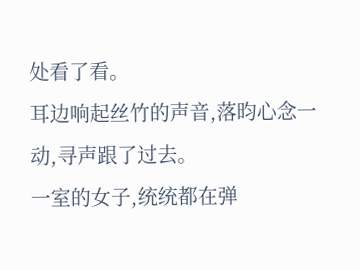处看了看。
耳边响起丝竹的声音,落昀心念一动,寻声跟了过去。
一室的女子,统统都在弹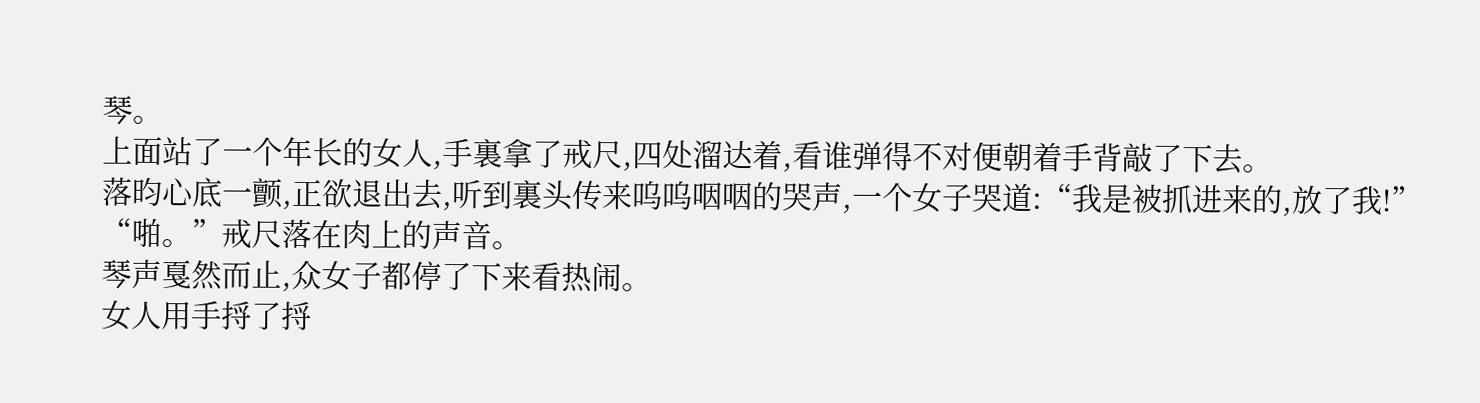琴。
上面站了一个年长的女人,手裏拿了戒尺,四处溜达着,看谁弹得不对便朝着手背敲了下去。
落昀心底一颤,正欲退出去,听到裏头传来呜呜咽咽的哭声,一个女子哭道:“我是被抓进来的,放了我!”
“啪。”戒尺落在肉上的声音。
琴声戛然而止,众女子都停了下来看热闹。
女人用手捋了捋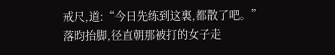戒尺,道:“今日先练到这裏,都散了吧。”
落昀抬脚,径直朝那被打的女子走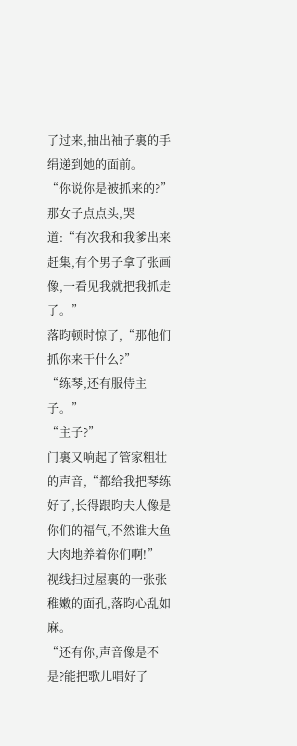了过来,抽出袖子裏的手绢递到她的面前。
“你说你是被抓来的?”
那女子点点头,哭道:“有次我和我爹出来赶集,有个男子拿了张画像,一看见我就把我抓走了。”
落昀顿时惊了,“那他们抓你来干什么?”
“练琴,还有服侍主子。”
“主子?”
门裏又响起了管家粗壮的声音,“都给我把琴练好了,长得跟昀夫人像是你们的福气,不然谁大鱼大肉地养着你们啊!”
视线扫过屋裏的一张张稚嫩的面孔,落昀心乱如麻。
“还有你,声音像是不是?能把歌儿唱好了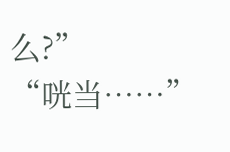么?”
“咣当……”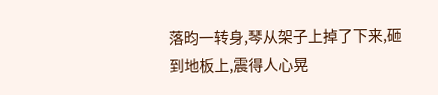落昀一转身,琴从架子上掉了下来,砸到地板上,震得人心晃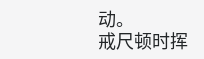动。
戒尺顿时挥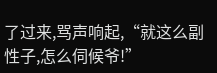了过来,骂声响起,“就这么副性子,怎么伺候爷!”